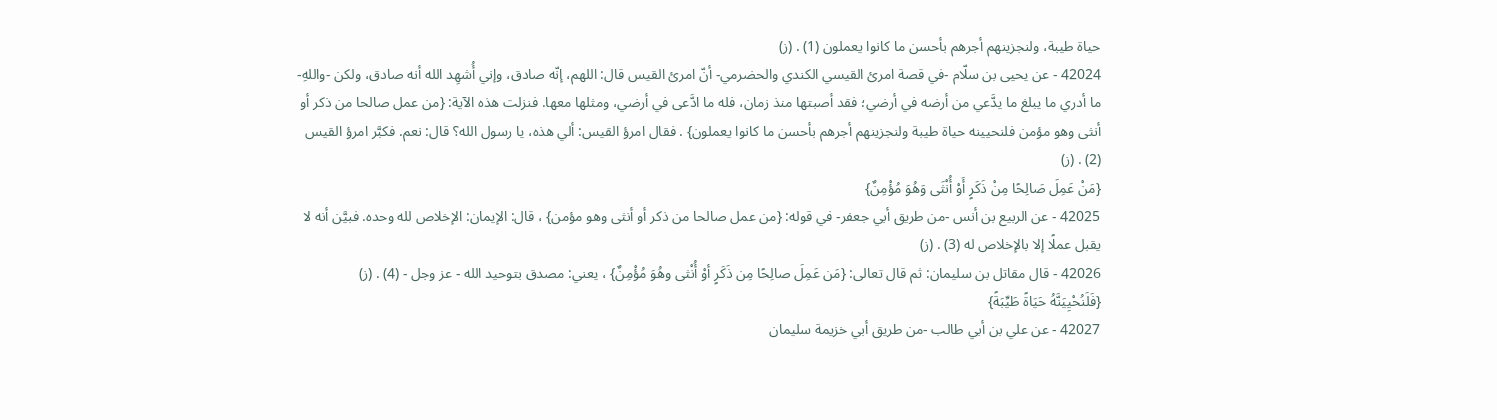حياة طيبة، ولنجزينهم أجرهم بأحسن ما كانوا يعملون (1) . (ز)
42024 - عن يحيى بن سلّام -في قصة امرئ القيسي الكندي والحضرمي- أنّ امرئ القيس قال: اللهم، إنّه صادق، وإني أُشهِد الله أنه صادق، ولكن -واللهِ- ما أدري ما يبلغ ما يدَّعي من أرضه في أرضي؛ فقد أصبتها منذ زمان، فله ما ادَّعى في أرضي، ومثلها معها. فنزلت هذه الآية: {من عمل صالحا من ذكر أو أنثى وهو مؤمن فلنحيينه حياة طيبة ولنجزينهم أجرهم بأحسن ما كانوا يعملون} . فقال امرؤ القيس: ألي هذه، يا رسول الله؟ قال: نعم. فكبَّر امرؤ القيس (2) . (ز)
{مَنْ عَمِلَ صَالِحًا مِنْ ذَكَرٍ أَوْ أُنْثَى وَهُوَ مُؤْمِنٌ}
42025 - عن الربيع بن أنس -من طريق أبي جعفر- في قوله: {من عمل صالحا من ذكر أو أنثى وهو مؤمن} ، قال: الإيمان: الإخلاص لله وحده. فبيَّن أنه لا يقبل عملًا إلا بالإخلاص له (3) . (ز)
42026 - قال مقاتل بن سليمان: ثم قال تعالى: {مَن عَمِلَ صالِحًا مِن ذَكَرٍ أوْ أُنْثى وهُوَ مُؤْمِنٌ} ، يعني: مصدق بتوحيد الله - عز وجل - (4) . (ز)
{فَلَنُحْيِيَنَّهُ حَيَاةً طَيِّبَةً}
42027 - عن علي بن أبي طالب -من طريق أبي خزيمة سليمان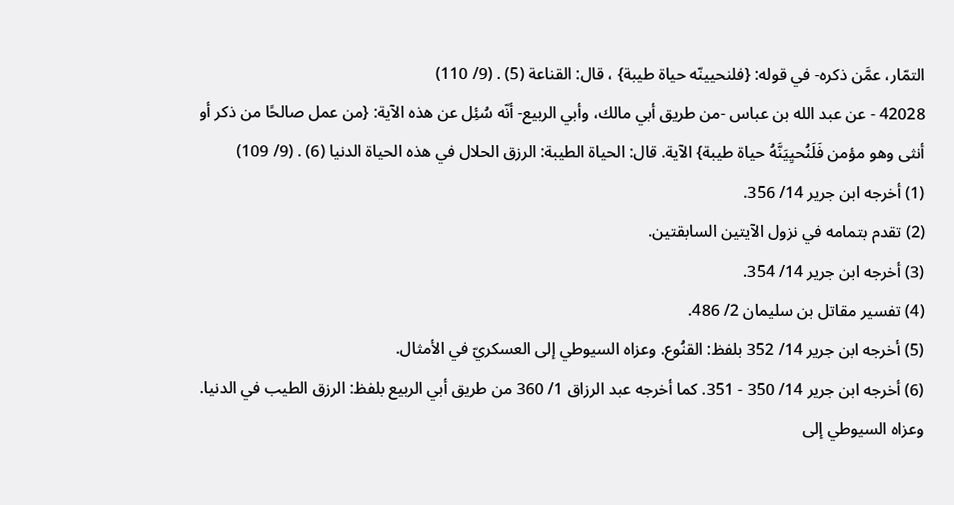التمّار، عمَّن ذكره- في قوله: {فلنحيينّه حياة طيبة} ، قال: القناعة (5) . (9/ 110)
42028 - عن عبد الله بن عباس -من طريق أبي مالك، وأبي الربيع- أنّه سُئِل عن هذه الآية: {من عمل صالحًا من ذكر أو أنثى وهو مؤمن فَلَنُحيِيَنَّهُ حياة طيبة} الآية. قال: الحياة الطيبة: الرزق الحلال في هذه الحياة الدنيا (6) . (9/ 109)
(1) أخرجه ابن جرير 14/ 356.
(2) تقدم بتمامه في نزول الآيتين السابقتين.
(3) أخرجه ابن جرير 14/ 354.
(4) تفسير مقاتل بن سليمان 2/ 486.
(5) أخرجه ابن جرير 14/ 352 بلفظ: القنُوع. وعزاه السيوطي إلى العسكريّ في الأمثال.
(6) أخرجه ابن جرير 14/ 350 - 351. كما أخرجه عبد الرزاق 1/ 360 من طريق أبي الربيع بلفظ: الرزق الطيب في الدنيا. وعزاه السيوطي إلى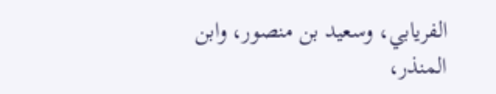الفريابي، وسعيد بن منصور، وابن المنذر،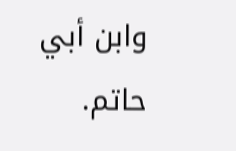وابن أبي حاتم.